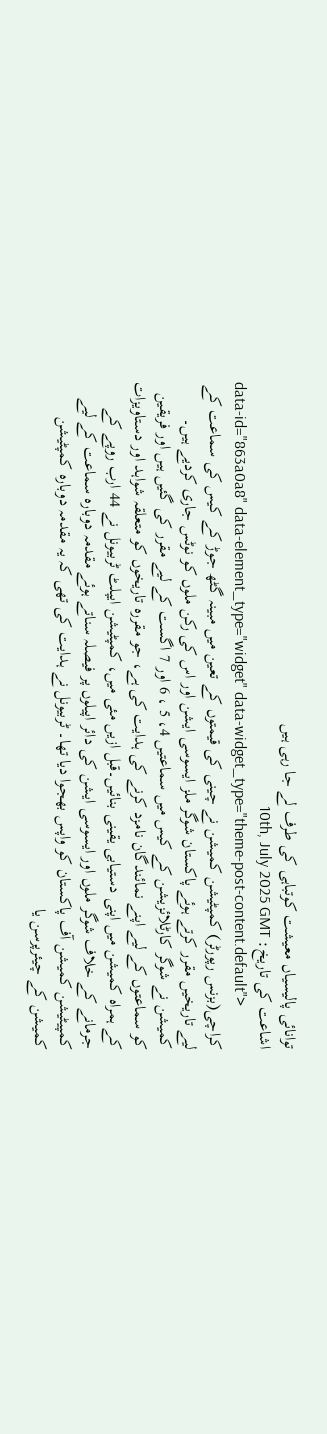توانائی پالیسیاں معیشت کوتباہی کی طرف لے جا رہی ہیں
اشاعت کی تاریخ: 10th, July 2025 GMT
data-id="863a0a8" data-element_type="widget" data-widget_type="theme-post-content.default">
کراچی(بزنس رپورٹر) کمپٹیشن کمیشن نے چینی کی قیمتوں کے تعین میں مبینہ گٹھ جوڑ کے کیس کی سماعت کے لیے تاریخیں مقرر کرتے ہوئے پاکستان شوگر ملز ایسوسی ایشن اور اس کی رکن ملوں کو نوٹس جاری کردیے ہیں۔ کمیشن نے شوگر کارٹلائزیشن کے کیس میں سماعتیں 4، 5 ، 6 اور 7 اگست کے لیے مقرر کی گئیں ہیں اور فریقین کو سماعتوں کے لیے اپنے نمائندگان نامزد کرنے کی ہدایت کی ہے، جو مقررہ تاریخوں کو متعلقہ شواہد اور دستاویزات کے ہمراہ کمیشن میں اپنی دستیابی یقینی بنائیں۔قبل ازیں مئی میں، کمپٹیشن ایپلٹ ٹربیونل نے 44 ارب روپے کے جرمانے کے خلاف شوگر ملوں اور ایسوسی ایشن کی دائر اپیلوں پر فیصلہ سناتے ہوئے مقدمہ دوبارہ سماعت کے لیے کمپیٹیشن کمیشن آف پاکستان کو واپس بھجوا دیا تھا۔ ٹربیونل نے ہدایت کی تھی کہ یہ مقدمہ دوبارہ کمپٹیشن کمیشن کے چیئرپرسن یا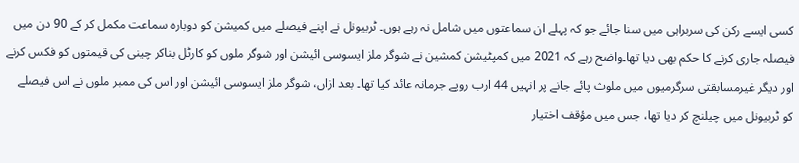کسی ایسے رکن کی سربراہی میں سنا جائے جو کہ پہلے ان سماعتوں میں شامل نہ رہے ہوں۔ ٹربیونل نے اپنے فیصلے میں کمیشن کو دوبارہ سماعت مکمل کر کے 90 دن میں فیصلہ جاری کرنے کا حکم بھی دیا تھا۔واضح رہے کہ 2021 میں کمپٹیشن کمشین نے شوگر ملز ایسوسی ائیشن اور شوگر ملوں کو کارٹل بناکر چینی کی قیمتوں کو فکس کرنے اور دیگر غیرمسابقتی سرگرمیوں میں ملوث پائے جانے پر انہیں 44 ارب روپے جرمانہ عائد کیا تھا۔ بعد ازاں، شوگر ملز ایسوسی ائیشن اور اس کی ممبر ملوں نے اس فیصلے کو ٹربیونل میں چیلنچ کر دیا تھا، جس میں مؤقف اختیار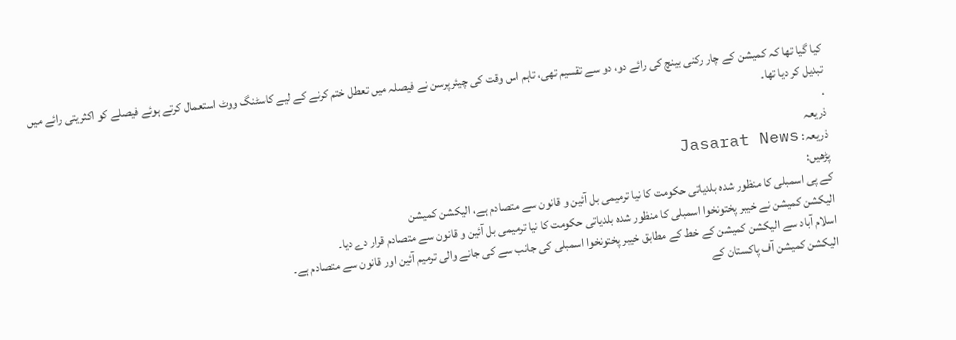کیا گیا تھا کہ کمیشن کے چار رکنی بینچ کی رائے دو، دو سے تقسیم تھی، تاہم اس وقت کی چیئرپرسن نے فیصلہ میں تعطل ختم کرنے کے لیے کاسٹنگ ووٹ استعمال کرتے ہوئے فیصلے کو اکثریتی رائے میں تبدیل کر دیا تھا۔
.
ذریعہ
ذریعہ: Jasarat News
پڑھیں:
کے پی اسمبلی کا منظور شدہ بلدیاتی حکومت کا نیا ترمیمی بل آئین و قانون سے متصادم ہے، الیکشن کمیشن
الیکشن کمیشن نے خیبر پختونخوا اسمبلی کا منظور شدہ بلدیاتی حکومت کا نیا ترمیمی بل آئین و قانون سے متصادم قرار دے دیا۔
اسلام آباد سے الیکشن کمیشن کے خط کے مطابق خیبر پختونخوا اسمبلی کی جانب سے کی جانے والی ترمیم آئین اور قانون سے متصادم ہے۔
الیکشن کمیشن آف پاکستان کے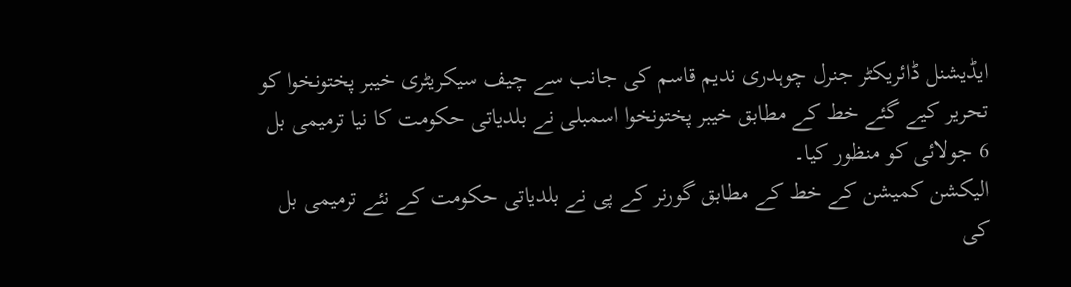ایڈیشنل ڈائریکٹر جنرل چوہدری ندیم قاسم کی جانب سے چیف سیکریٹری خیبر پختونخوا کو تحریر کیے گئے خط کے مطابق خیبر پختونخوا اسمبلی نے بلدیاتی حکومت کا نیا ترمیمی بل 6 جولائی کو منظور کیا۔
الیکشن کمیشن کے خط کے مطابق گورنر کے پی نے بلدیاتی حکومت کے نئے ترمیمی بل کی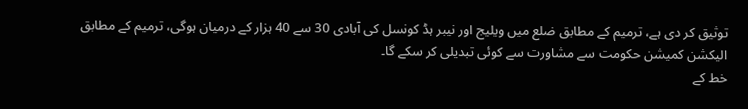توثیق کر دی ہے، ترمیم کے مطابق ضلع میں ویلیج اور نیبر ہڈ کونسل کی آبادی 30 سے 40 ہزار کے درمیان ہوگی، ترمیم کے مطابق الیکشن کمیشن حکومت سے مشاورت سے کوئی تبدیلی کر سکے گا۔
خط کے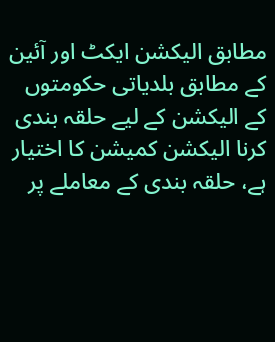مطابق الیکشن ایکٹ اور آئین کے مطابق بلدیاتی حکومتوں کے الیکشن کے لیے حلقہ بندی کرنا الیکشن کمیشن کا اختیار ہے، حلقہ بندی کے معاملے پر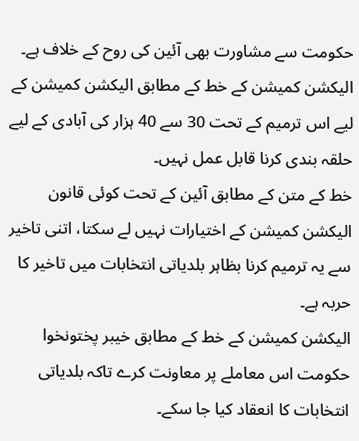حکومت سے مشاورت بھی آئین کی روح کے خلاف ہے۔
الیکشن کمیشن کے خط کے مطابق الیکشن کمیشن کے لیے اس ترمیم کے تحت 30 سے 40 ہزار کی آبادی کے لیے حلقہ بندی کرنا قابل عمل نہیں۔
خط کے متن کے مطابق آئین کے تحت کوئی قانون الیکشن کمیشن کے اختیارات نہیں لے سکتا، اتنی تاخیر سے یہ ترمیم کرنا بظاہر بلدیاتی انتخابات میں تاخیر کا حربہ ہے۔
الیکشن کمیشن کے خط کے مطابق خیبر پختونخوا حکومت اس معاملے پر معاونت کرے تاکہ بلدیاتی انتخابات کا انعقاد کیا جا سکے۔